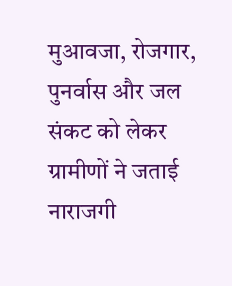मुआवजा, रोजगार, पुनर्वास और जल संकट को लेकर ग्रामीणों ने जताई नाराजगी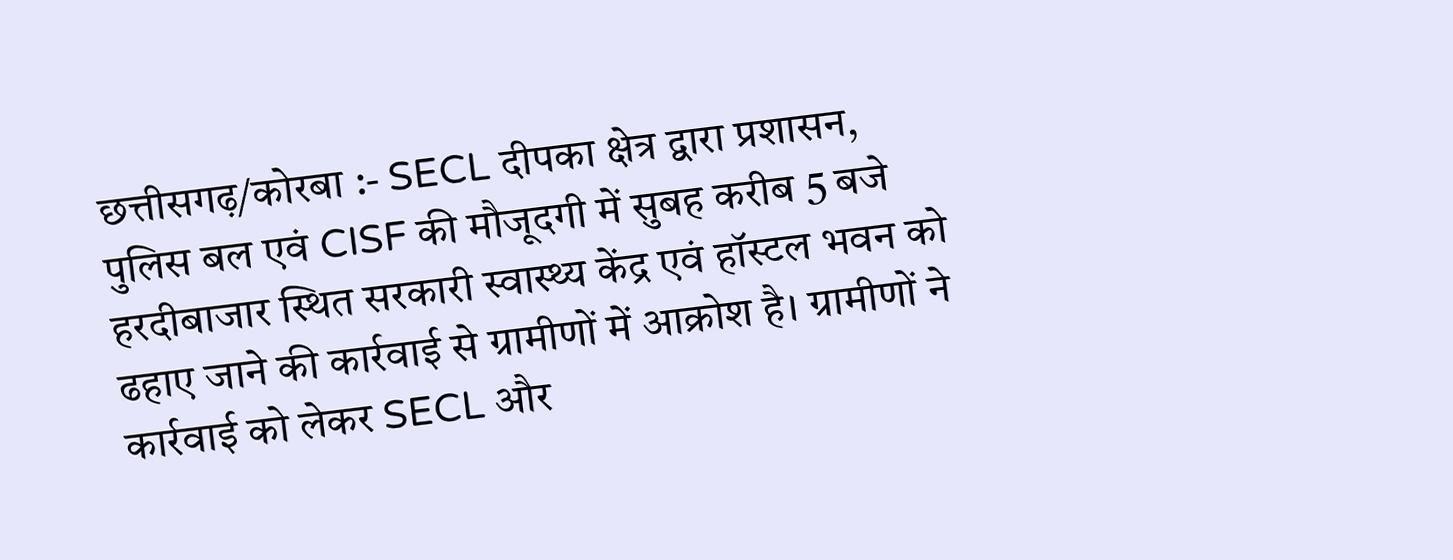छत्तीसगढ़/कोरबा :- SECL दीपका क्षेत्र द्वारा प्रशासन, पुलिस बल एवं CISF की मौजूदगी में सुबह करीब 5 बजे हरदीबाजार स्थित सरकारी स्वास्थ्य केंद्र एवं हॉस्टल भवन को ढहाए जाने की कार्रवाई से ग्रामीणों में आक्रोश है। ग्रामीणों ने कार्रवाई को लेकर SECL और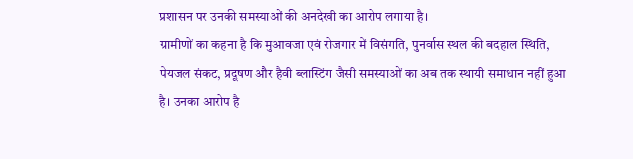प्रशासन पर उनकी समस्याओं की अनदेखी का आरोप लगाया है।
ग्रामीणों का कहना है कि मुआवजा एवं रोजगार में विसंगति, पुनर्वास स्थल की बदहाल स्थिति, पेयजल संकट, प्रदूषण और हैवी ब्लास्टिंग जैसी समस्याओं का अब तक स्थायी समाधान नहीं हुआ है। उनका आरोप है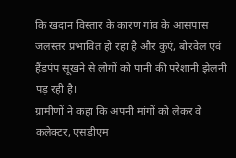कि खदान विस्तार के कारण गांव के आसपास जलस्तर प्रभावित हो रहा है और कुएं, बोरवेल एवं हैंडपंप सूखने से लोगों को पानी की परेशानी झेलनी पड़ रही है।
ग्रामीणों ने कहा कि अपनी मांगों को लेकर वे कलेक्टर, एसडीएम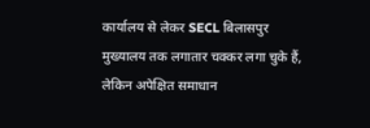कार्यालय से लेकर SECL बिलासपुर मुख्यालय तक लगातार चक्कर लगा चुके हैं, लेकिन अपेक्षित समाधान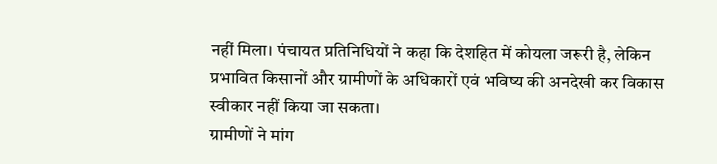नहीं मिला। पंचायत प्रतिनिधियों ने कहा कि देशहित में कोयला जरूरी है, लेकिन प्रभावित किसानों और ग्रामीणों के अधिकारों एवं भविष्य की अनदेखी कर विकास स्वीकार नहीं किया जा सकता।
ग्रामीणों ने मांग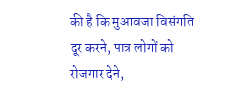की है कि मुआवजा विसंगति दूर करने, पात्र लोगों को रोजगार देने,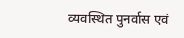व्यवस्थित पुनर्वास एवं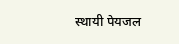स्थायी पेयजल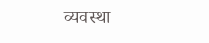व्यवस्था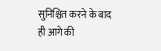सुनिश्चित करने के बाद ही आगे की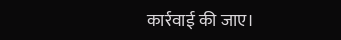कार्रवाई की जाए।